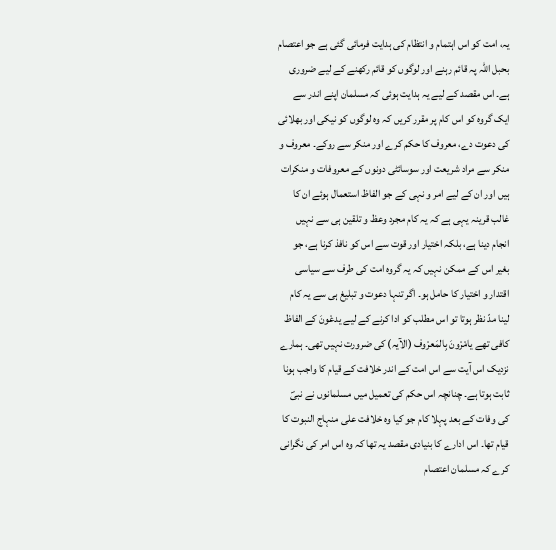یہ، امت کو اس اہتمام و انتظام کی ہدایت فرمائی گئی ہے جو اعتصام بحبل اللہ پہ قائم رہنے اور لوگوں کو قائم رکھنے کے لیے ضروری ہے۔ اس مقصد کے لیے یہ ہدایت ہوئی کہ مسلمان اپنے اندر سے ایک گروہ کو اس کام پر مقرر کریں کہ وہ لوگوں کو نیکی اور بھلائی کی دعوت دے، معروف کا حکم کرے اور منکر سے روکے۔ معروف و منکر سے مراد شریعت اور سوسائٹی دونوں کے معروفات و منکرات ہیں اور ان کے لیے امر و نہی کے جو الفاظ استعمال ہوئے ان کا غالب قرینہ یہی ہے کہ یہ کام مجرد وعظ و تلقین ہی سے نہیں انجام دینا ہے، بلکہ اختیار اور قوت سے اس کو نافذ کرنا ہے، جو بغیر اس کے ممکن نہیں کہ یہ گروہ امت کی طرف سے سیاسی اقتدار و اختیار کا حامل ہو۔ اگر تنہا دعوت و تبلیغ ہی سے یہ کام لینا مدّ نظر ہوتا تو اس مطلب کو ادا کرنے کے لیے یدعْونَ کے الفاظ کافی تھے یامْرْونَ بِالمَعرْوف (الآیہ) کی ضرورت نہیں تھی۔ ہمارے نزدیک اس آیت سے اس امت کے اندر خلافت کے قیام کا واجب ہونا ثابت ہوتا ہے۔ چنانچہ اس حکم کی تعمیل میں مسلمانوں نے نبیؐ کی وفات کے بعد پہلا کام جو کیا وہ خلافت علی منہاج النبوت کا قیام تھا۔ اس ادارے کا بنیادی مقصد یہ تھا کہ وہ اس امر کی نگرانی کرے کہ مسلمان اعتصام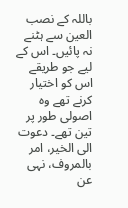باللہ کے نصب العین سے ہٹنے نہ پائیں۔ اس کے لیے جو طریقے اس کو اختیار کرنے تھے وہ اصولی طور پر تین تھے۔ دعوت الی الخیر، امر بالمروف، نہی عن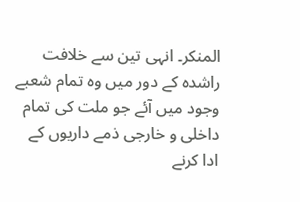المنکر۔ انہی تین سے خلافت راشدہ کے دور میں وہ تمام شعبے وجود میں آئے جو ملت کی تمام داخلی و خارجی ذمے داریوں کے ادا کرنے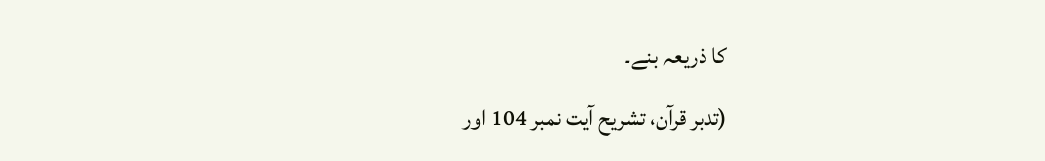کا ذریعہ بنے۔
(تدبر قرآن، تشریح آیت نمبر 104 اور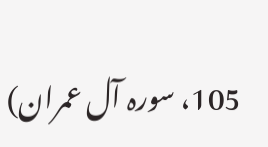105، سورہ آل عمران)